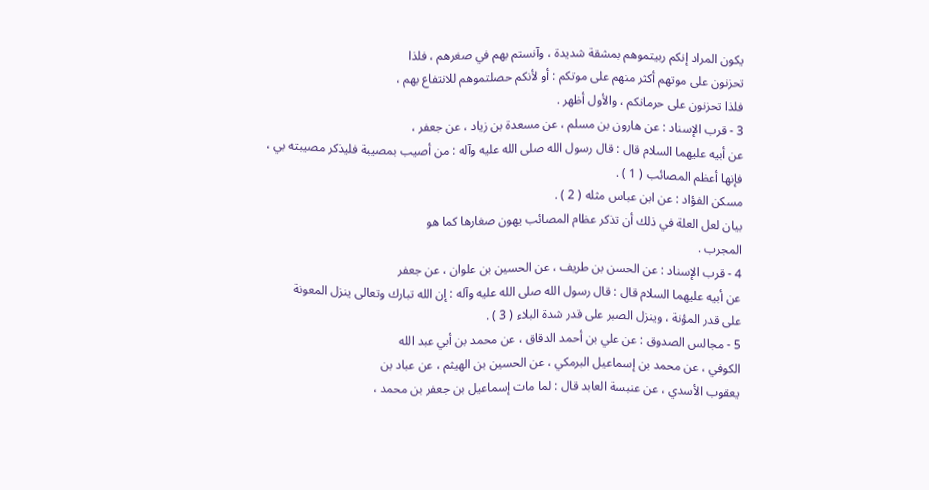يكون المراد إنكم ربيتموهم بمشقة شديدة ، وآنستم بهم في صغرهم ، فلذا
تحزنون على موتهم أكثر منهم على موتكم : أو لأنكم حصلتموهم للانتفاع بهم ،
فلذا تحزنون على حرمانكم ، والأول أظهر .
3 - قرب الإسناد : عن هارون بن مسلم ، عن مسعدة بن زياد ، عن جعفر ،
عن أبيه عليهما السلام قال : قال رسول الله صلى الله عليه وآله : من أصيب بمصيبة فليذكر مصيبته بي ،
فإنها أعظم المصائب ( 1 ) .
مسكن الفؤاد : عن ابن عباس مثله ( 2 ) .
بيان لعل العلة في ذلك أن تذكر عظام المصائب يهون صغارها كما هو
المجرب .
4 - قرب الإسناد : عن الحسن بن طريف ، عن الحسين بن علوان ، عن جعفر
عن أبيه عليهما السلام قال : قال رسول الله صلى الله عليه وآله : إن الله تبارك وتعالى ينزل المعونة
على قدر المؤنة ، وينزل الصبر على قدر شدة البلاء ( 3 ) .
5 - مجالس الصدوق : عن علي بن أحمد الدقاق ، عن محمد بن أبي عبد الله
الكوفي ، عن محمد بن إسماعيل البرمكي ، عن الحسين بن الهيثم ، عن عباد بن
يعقوب الأسدي ، عن عنبسة العابد قال : لما مات إسماعيل بن جعفر بن محمد ،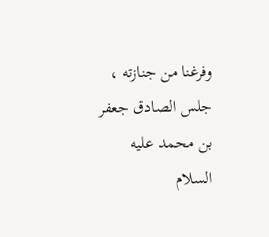وفرغنا من جنازته ، جلس الصادق جعفر بن محمد عليه السلام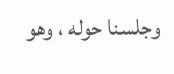وجلسنا حوله ، وهو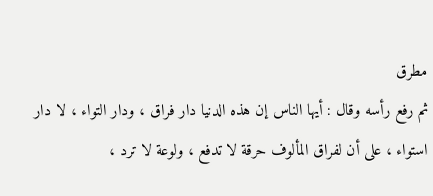مطرق
ثم رفع رأسه وقال : أيها الناس إن هذه الدنيا دار فراق ، ودار التواء ، لا دار
استواء ، على أن لفراق المألوف حرقة لا تدفع ، ولوعة لا ترد ،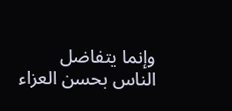وإنما يتفاضل
الناس بحسن العزاء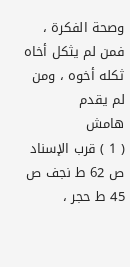وصحة الفكرة ، فمن لم يثكل أخاه ثكله أخوه ، ومن لم يقدم
هامش
( 1 ) قرب الإسناد ص 62 ط نجف ص 45 ط حجر ،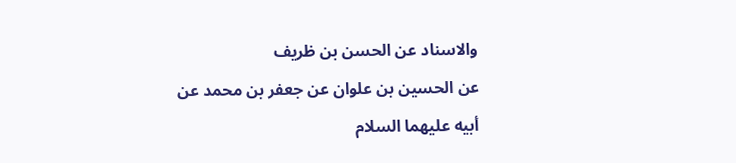والاسناد عن الحسن بن ظريف
عن الحسين بن علوان عن جعفر بن محمد عن أبيه عليهما السلام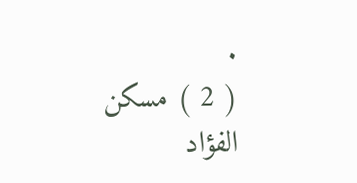.
( 2 ) مسكن الفؤاد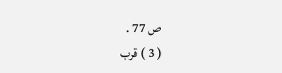ص 77 .
( 3 ) قرب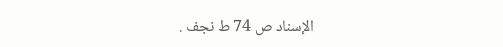الإسناد ص 74 ط نجف .